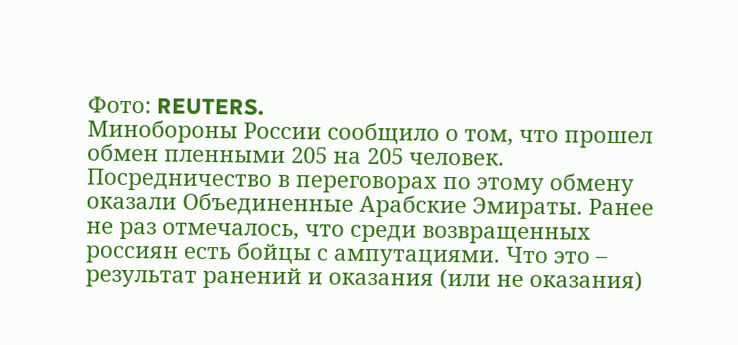Фото: REUTERS.
Минобороны России сообщило о том, что прошел обмен пленными 205 на 205 человек. Посредничество в переговорах по этому обмену оказали Объединенные Арабские Эмираты. Ранее не раз отмечалось, что среди возвращенных россиян есть бойцы с ампутациями. Что это – результат ранений и оказания (или не оказания)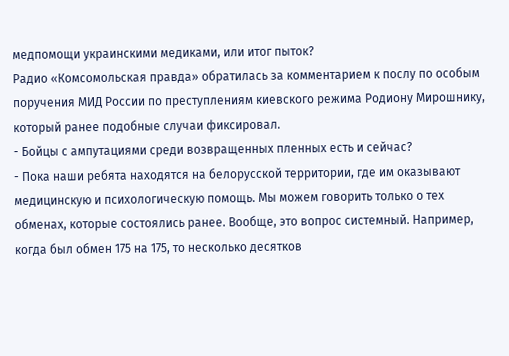медпомощи украинскими медиками, или итог пыток?
Радио «Комсомольская правда» обратилась за комментарием к послу по особым поручения МИД России по преступлениям киевского режима Родиону Мирошнику, который ранее подобные случаи фиксировал.
- Бойцы с ампутациями среди возвращенных пленных есть и сейчас?
- Пока наши ребята находятся на белорусской территории, где им оказывают медицинскую и психологическую помощь. Мы можем говорить только о тех обменах, которые состоялись ранее. Вообще, это вопрос системный. Например, когда был обмен 175 на 175, то несколько десятков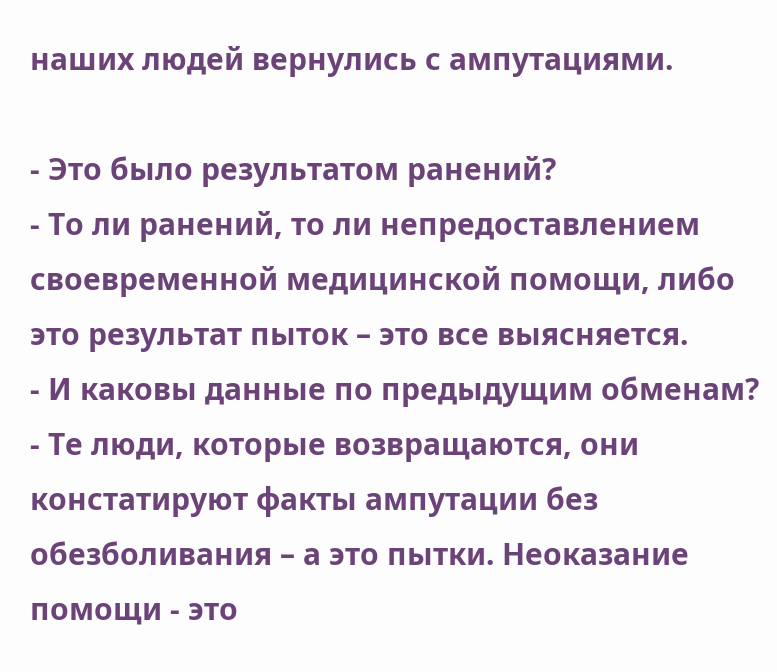наших людей вернулись с ампутациями.

- Это было результатом ранений?
- То ли ранений, то ли непредоставлением своевременной медицинской помощи, либо это результат пыток – это все выясняется.
- И каковы данные по предыдущим обменам?
- Те люди, которые возвращаются, они констатируют факты ампутации без обезболивания – а это пытки. Неоказание помощи - это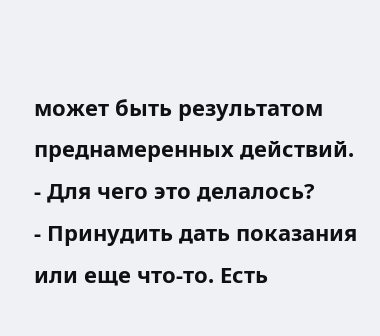может быть результатом преднамеренных действий.
- Для чего это делалось?
- Принудить дать показания или еще что-то. Есть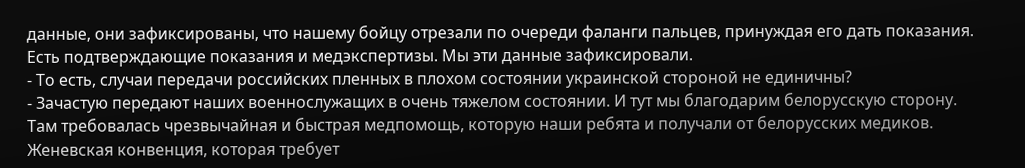данные, они зафиксированы, что нашему бойцу отрезали по очереди фаланги пальцев, принуждая его дать показания. Есть подтверждающие показания и медэкспертизы. Мы эти данные зафиксировали.
- То есть, случаи передачи российских пленных в плохом состоянии украинской стороной не единичны?
- Зачастую передают наших военнослужащих в очень тяжелом состоянии. И тут мы благодарим белорусскую сторону. Там требовалась чрезвычайная и быстрая медпомощь, которую наши ребята и получали от белорусских медиков. Женевская конвенция, которая требует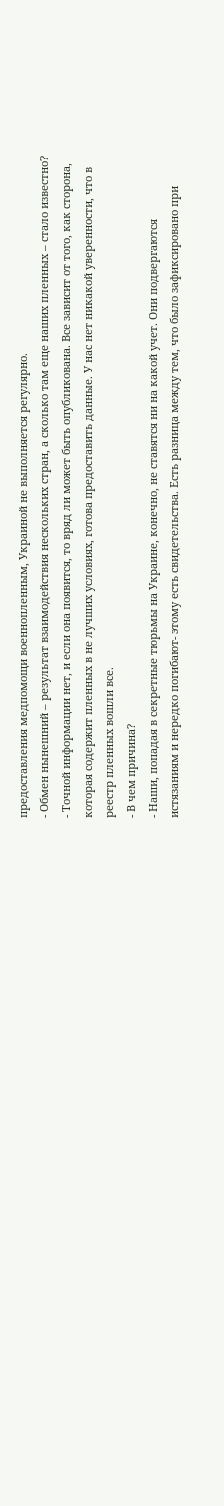предоставления медпомощи военнопленным, Украиной не выполняется регулярно.
- Обмен нынешний – результат взаимодействия нескольких стран, а сколько там еще наших пленных – стало известно?
- Точной информации нет, и если она появится, то вряд ли может быть опубликована. Все зависит от того, как сторона, которая содержит пленных в не лучших условиях, готова предоставить данные. У нас нет никакой уверенности, что в реестр пленных вошли все.
- В чем причина?
- Наши, попадая в секретные тюрьмы на Украине, конечно, не ставятся ни на какой учет. Они подвергаются истязаниям и нередко погибают- этому есть свидетельства. Есть разница между тем, что было зафиксировано при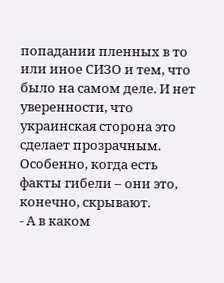попадании пленных в то или иное СИЗО и тем, что было на самом деле. И нет уверенности, что украинская сторона это сделает прозрачным. Особенно, когда есть факты гибели – они это, конечно, скрывают.
- А в каком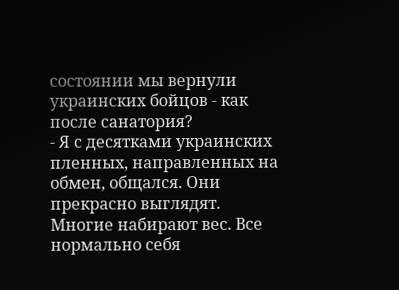состоянии мы вернули украинских бойцов - как после санатория?
- Я с десятками украинских пленных, направленных на обмен, общался. Они прекрасно выглядят. Многие набирают вес. Все нормально себя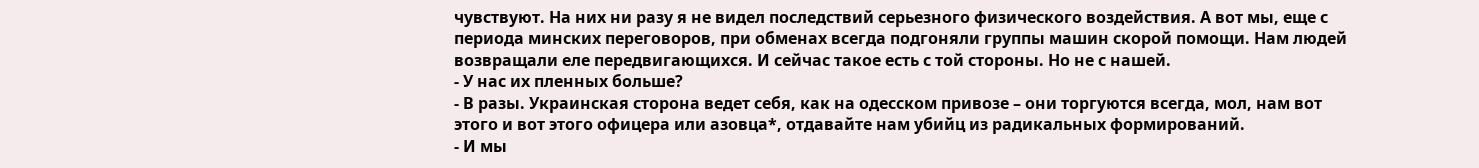чувствуют. На них ни разу я не видел последствий серьезного физического воздействия. А вот мы, еще с периода минских переговоров, при обменах всегда подгоняли группы машин скорой помощи. Нам людей возвращали еле передвигающихся. И сейчас такое есть с той стороны. Но не с нашей.
- У нас их пленных больше?
- В разы. Украинская сторона ведет себя, как на одесском привозе – они торгуются всегда, мол, нам вот этого и вот этого офицера или азовца*, отдавайте нам убийц из радикальных формирований.
- И мы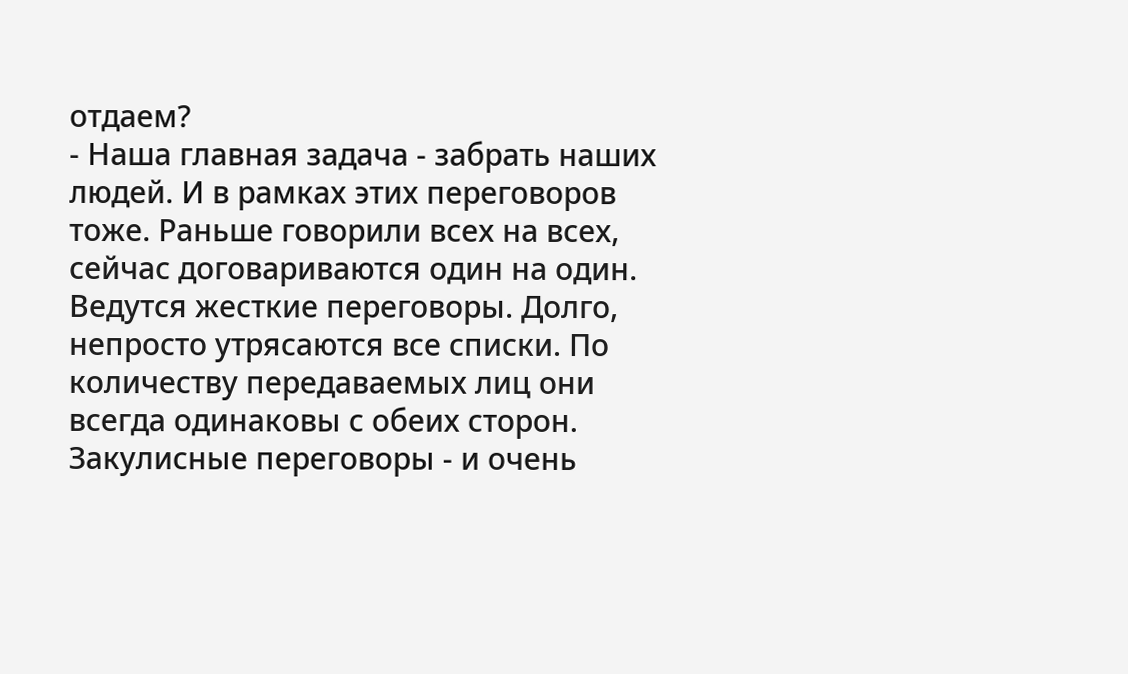отдаем?
- Наша главная задача - забрать наших людей. И в рамках этих переговоров тоже. Раньше говорили всех на всех, сейчас договариваются один на один. Ведутся жесткие переговоры. Долго, непросто утрясаются все списки. По количеству передаваемых лиц они всегда одинаковы с обеих сторон. Закулисные переговоры - и очень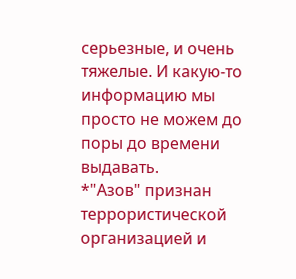серьезные, и очень тяжелые. И какую-то информацию мы просто не можем до поры до времени выдавать.
*"Азов" признан террористической организацией и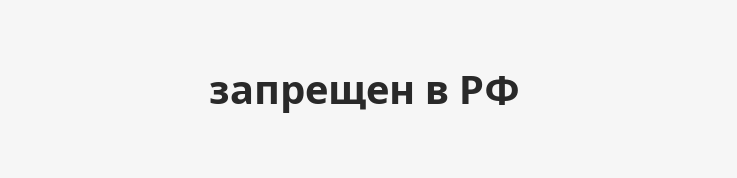запрещен в РФ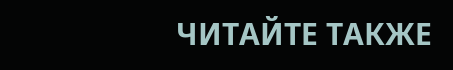ЧИТАЙТЕ ТАКЖЕ